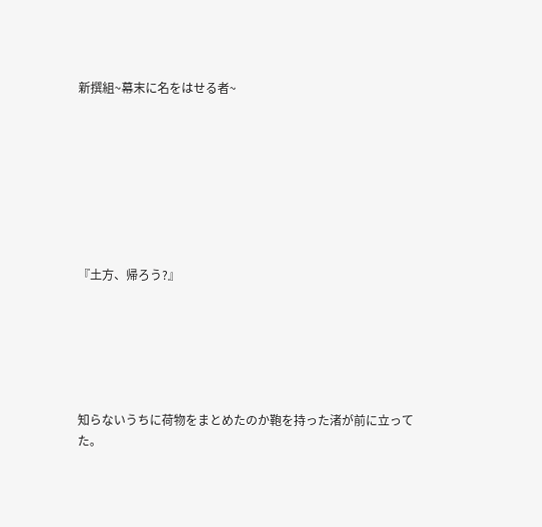新撰組~幕末に名をはせる者~








『土方、帰ろう?』






知らないうちに荷物をまとめたのか鞄を持った渚が前に立ってた。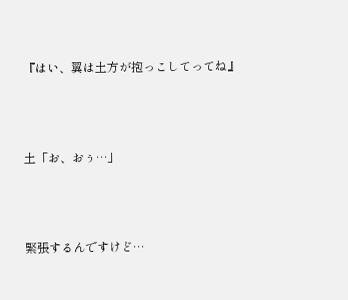『はい、翼は土方が抱っこしてってね』





土「お、おぅ…」





緊張するんですけど…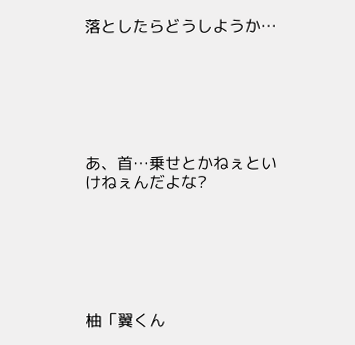落としたらどうしようか…






あ、首…乗せとかねぇといけねぇんだよな?






柚「翼くん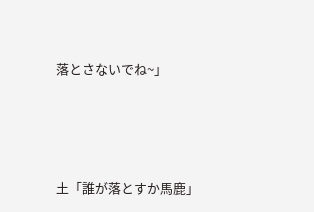落とさないでね~」





土「誰が落とすか馬鹿」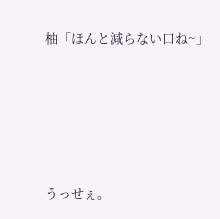柚「ほんと減らない口ね~」






うっせぇ。